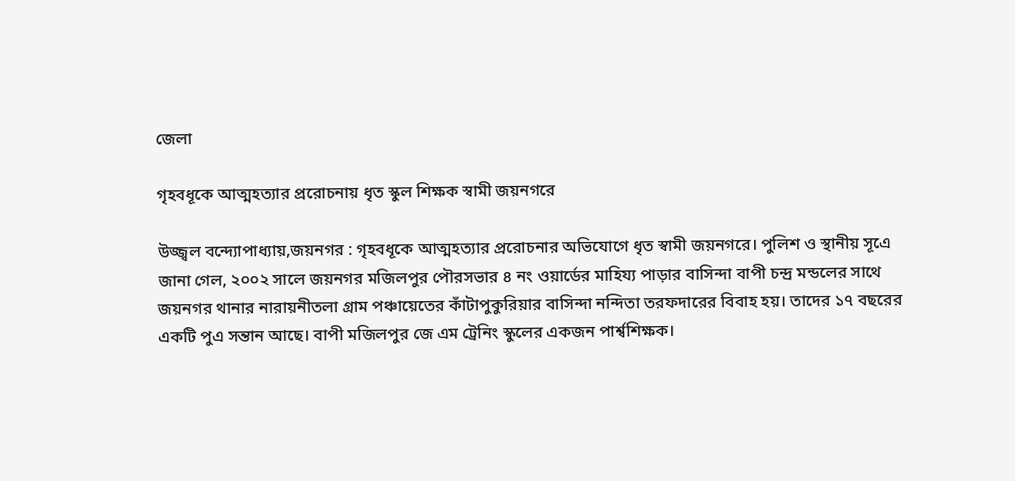জেলা

গৃহবধূকে আত্মহত্যার প্ররোচনায় ধৃত স্কুল শিক্ষক স্বামী জয়নগরে

উজ্জ্বল বন্দ্যোপাধ্যায়,জয়নগর : গৃহবধূকে আত্মহত্যার প্ররোচনার অভিযোগে ধৃত স্বামী জয়নগরে। পুলিশ ও স্থানীয় সূএে জানা গেল, ২০০২ সালে জয়নগর মজিলপুর পৌরসভার ৪ নং ওয়ার্ডের মাহিয্য পাড়ার বাসিন্দা বাপী চন্দ্র মন্ডলের সাথে জয়নগর থানার নারায়নীতলা গ্রাম পঞ্চায়েতের কাঁটাপুকুরিয়ার বাসিন্দা নন্দিতা তরফদারের বিবাহ হয়। তাদের ১৭ বছরের একটি পুএ সন্তান আছে। বাপী মজিলপুর জে এম ট্রেনিং স্কুলের একজন পার্শ্বশিক্ষক।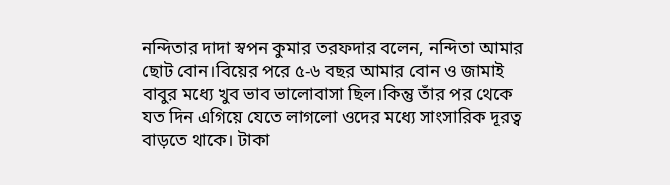নন্দিতার দাদা স্বপন কুমার তরফদার বলেন, নন্দিতা আমার ছোট বোন।বিয়ের পরে ৫-৬ বছর আমার বোন ও জামাই বাবুর মধ্যে খুব ভাব ভালোবাসা ছিল।কিন্তু তাঁর পর থেকে যত দিন এগিয়ে যেতে লাগলো ওদের মধ্যে সাংসারিক দূরত্ব বাড়তে থাকে। টাকা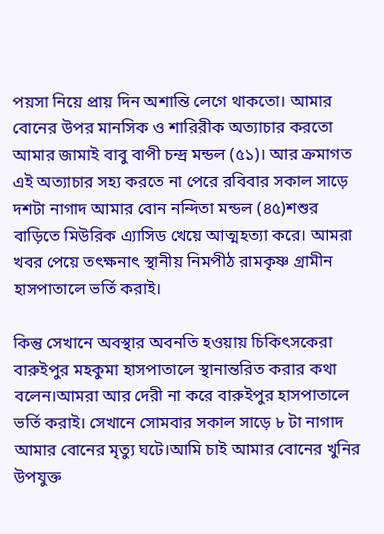পয়সা নিয়ে প্রায় দিন অশান্তি লেগে থাকতো। আমার বোনের উপর মানসিক ও শারিরীক অত্যাচার করতো আমার জামাই বাবু বাপী চন্দ্র মন্ডল (৫১)। আর ক্রমাগত এই অত্যাচার সহ্য করতে না পেরে রবিবার সকাল সাড়ে দশটা নাগাদ আমার বোন নন্দিতা মন্ডল (৪৫)শশুর বাড়িতে মিউরিক এ্যাসিড খেয়ে আত্মহত্যা করে। আমরা খবর পেয়ে তৎক্ষনাৎ স্থানীয় নিমপীঠ রামকৃষ্ণ গ্রামীন হাসপাতালে ভর্তি করাই।

কিন্তু সেখানে অবস্থার অবনতি হওয়ায় চিকিৎসকেরা বারুইপুর মহকুমা হাসপাতালে স্থানান্তরিত করার কথা বলেন।আমরা আর দেরী না করে বারুইপুর হাসপাতালে ভর্তি করাই। সেখানে সোমবার সকাল সাড়ে ৮ টা নাগাদ আমার বোনের মৃত্যু ঘটে।আমি চাই আমার বোনের খুনির উপযুক্ত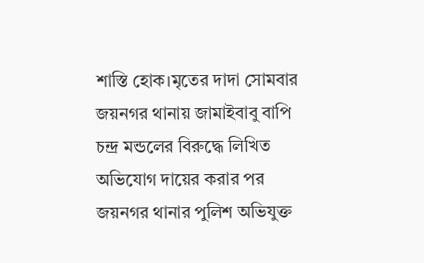শাস্তি হোক।মৃতের দাদা সোমবার জয়নগর থানায় জামাইবাবু বাপি চন্দ্র মন্ডলের বিরুদ্ধে লিখিত অভিযোগ দায়ের করার পর জয়নগর থানার পুলিশ অভিযুক্ত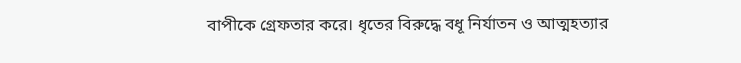বাপীকে গ্রেফতার করে। ধৃতের বিরুদ্ধে বধূ নির্যাতন ও আত্মহত্যার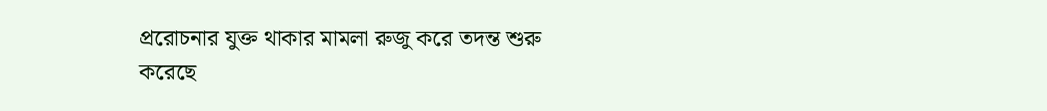প্ররোচনার যুক্ত থাকার মামলা রুজু করে তদন্ত শুরু করেছে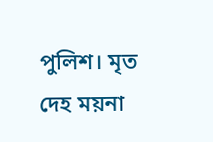পুলিশ। মৃত দেহ ময়না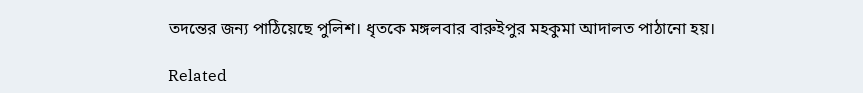তদন্তের জন্য পাঠিয়েছে পুলিশ। ধৃতকে মঙ্গলবার বারুইপুর মহকুমা আদালত পাঠানো হয়।

Related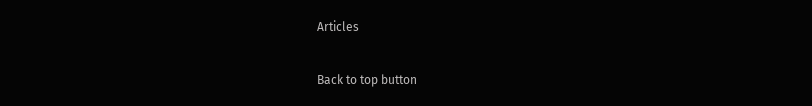Articles

Back to top button